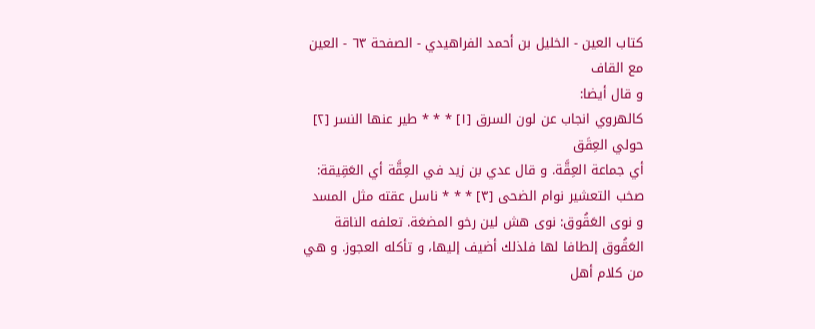كتاب العين - الخليل بن أحمد الفراهيدي - الصفحة ٦٣ - العين مع القاف
و قال أيضا:
كالهروي انجاب عن لون السرق [١] * * * طير عنها النسر [٢] حولي العِقَق
أي جماعة العِقَّة. و قال عدي بن زيد في العِقَّة أي العَقِيقة:
صخب التعشير نوام الضحى [٣] * * * ناسل عقته مثل المسد
و نوى العَقُوق: نوى هش لين رخو المضغة. تعلفه الناقة العَقُوق إلطافا لها فلذلك أضيف إليها، و تأكله العجوز. و هي من كلام أهل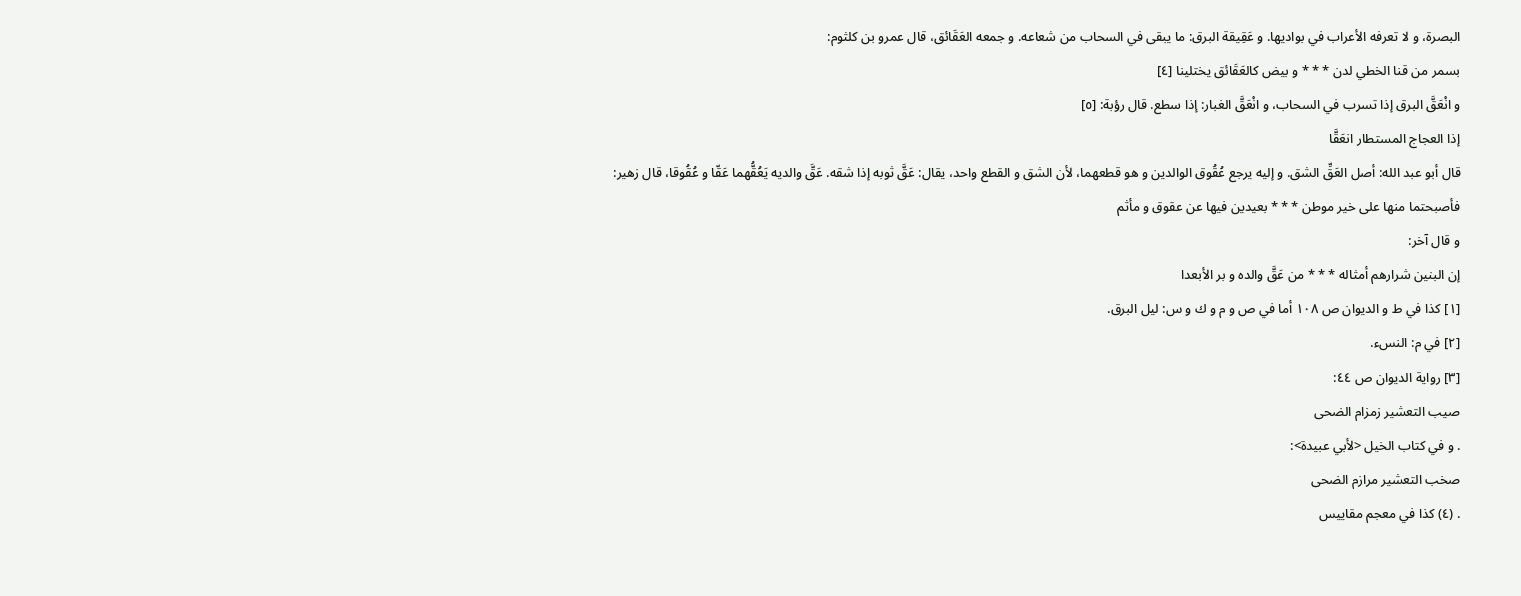البصرة، و لا تعرفه الأعراب في بواديها. و عَقِيقة البرق: ما يبقى في السحاب من شعاعه. و جمعه العَقَائق، قال عمرو بن كلثوم:
بسمر من قنا الخطي لدن * * * و بيض كالعَقَائق يختلينا [٤]
و انْعَقَّ البرق إذا تسرب في السحاب، و انْعَقَّ الغبار: إذا سطع. قال رؤبة: [٥]
إذا العجاج المستطار انعَقَّا
قال أبو عبد الله: أصل العَقِّ الشق. و إليه يرجع عُقُوق الوالدين و هو قطعهما، لأن الشق و القطع واحد، يقال: عَقَّ ثوبه إذا شقه. عَقَّ والديه يَعُقُّهما عَقّا و عُقُوقا، قال زهير:
فأصبحتما منها على خير موطن * * * بعيدين فيها عن عقوق و مأثم
و قال آخر:
إن البنين شرارهم أمثاله * * * من عَقَّ والده و بر الأبعدا
[١] كذا في ط و الديوان ص ١٠٨ أما في ص و م و ك و س: ليل البرق.
[٢] في م: النسء.
[٣] رواية الديوان ص ٤٤:
صيب التعشير زمزام الضحى
. و في كتاب الخيل <لأبي عبيدة>:
صخب التعشير مرازم الضحى
. (٤) كذا في معجم مقاييس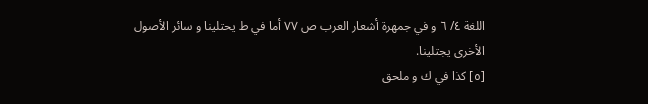اللغة ٤/ ٦ و في جمهرة أشعار العرب ص ٧٧ أما في ط يحتلينا و سائر الأصول الأخرى يجتلينا.
[٥] كذا في ك و ملحق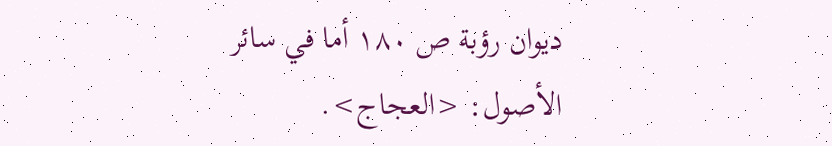ديوان رؤبة ص ١٨٠ أما في سائر الأصول: <العجاج>.